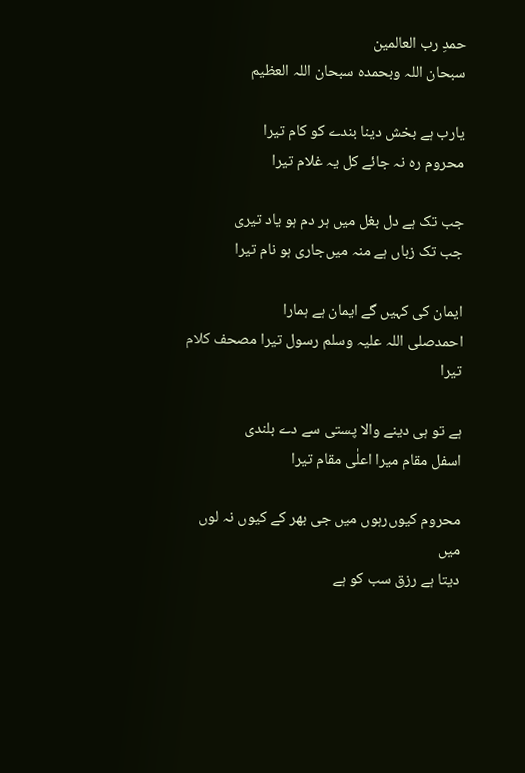حمدِ رب العالمین
سبحان اللہ وبحمدہ سبحان اللہ العظیم

یارب ہے بخش دینا بندے کو کام تیرا
محروم رہ نہ جائے کل یہ غلام تیرا

جب تک ہے دل بغل میں ہر دم ہو یاد تیری
جب تک زباں ہے منہ میں‌جاری ہو نام تیرا

ایمان کی کہیں گے ایمان ہے ہمارا
احمدصلی اللہ علیہ وسلم رسول تیرا مصحف کلام تیرا

ہے تو ہی دینے والا پستی سے دے بلندی
اسفل مقام میرا اعلٰی مقام تیرا

محروم کیوں‌رہوں میں جی بھر کے کیوں نہ لوں میں
دیتا ہے رزق سب کو ہے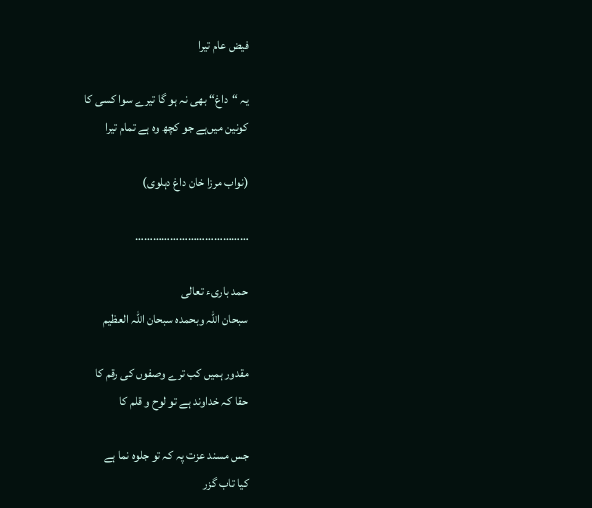فیض عام تیرا

یہ “داغ“ بھی نہ ہو گا تیرے سوا کسی کا
کونین میں‌ہے جو کچھ وہ ہے تمام تیرا

(نواب مرزا خان داغ دہلوی)

…………………………………

حمد باریء تعالی
سبحان اللہ وبحمدہ سبحان اللہ العظیم

مقدور ہمیں کب ترے وصفوں کی رقم کا
حقا کہ خداوند ہے تو لوح و قلم کا

جس مسند عزت پہ کہ تو جلوہ نما ہے
کیا تاب گزر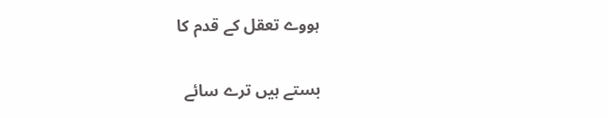ہووے تعقل کے قدم کا

بستے ہیں ترے سائے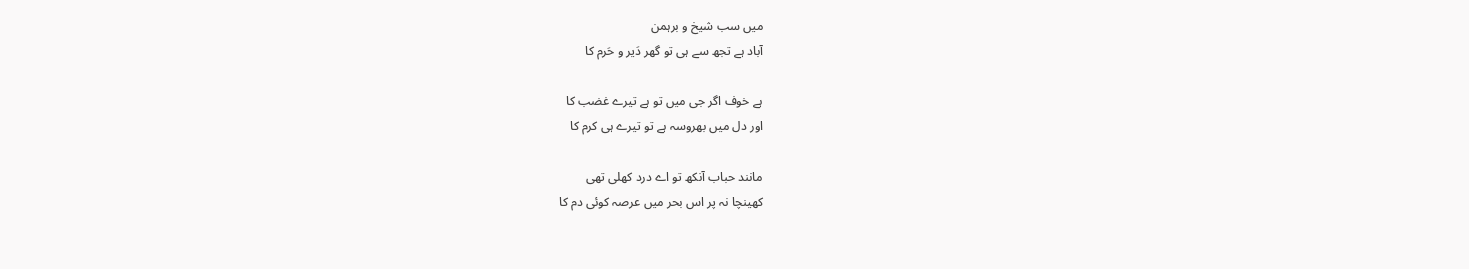میں سب شیخ و برہمن
آباد ہے تجھ سے ہی تو گھر دَیر و حَرم کا

ہے خوف اگر جی میں تو ہے تیرے غضب کا
اور دل میں بھروسہ ہے تو تیرے ہی کرم کا

مانند حباب آنکھ تو اے درد کھلی تھی
کھینچا نہ پر اس بحر میں عرصہ کوئی دم کا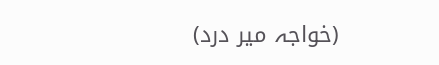(خواجہ میر درد)